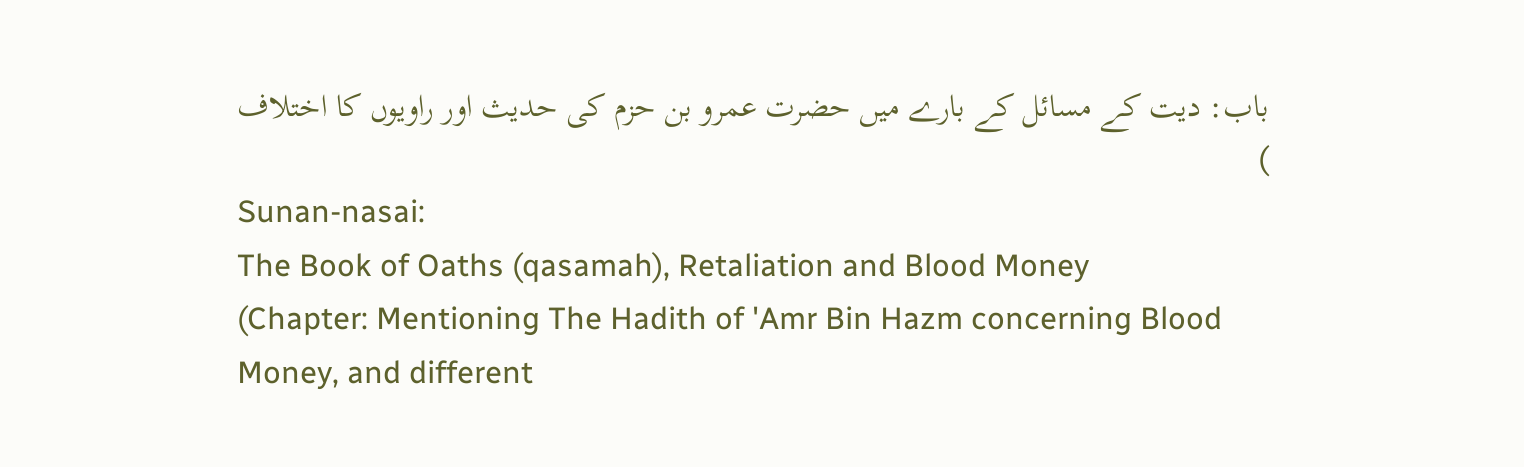باب: دیت کے مسائل کے بارے میں حضرت عمرو بن حزم کی حدیث اور راویوں کا اختلاف
)
Sunan-nasai:
The Book of Oaths (qasamah), Retaliation and Blood Money
(Chapter: Mentioning The Hadith of 'Amr Bin Hazm concerning Blood Money, and different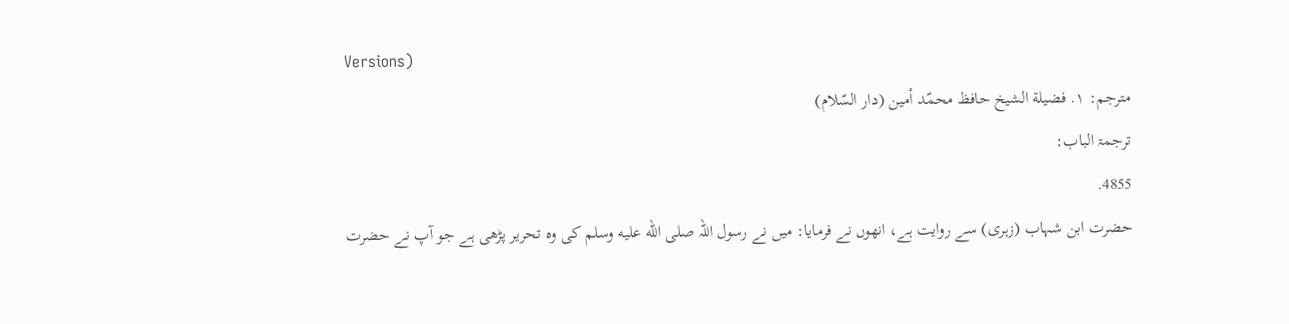Versions)
مترجم: ١. فضيلة الشيخ حافظ محمّد أمين (دار السّلام)
ترجمۃ الباب:
4855.
حضرت ابن شہاب (زہری) سے روایت ہے، انھوں نے فرمایا: میں نے رسول اللہ صلى الله عليه وسلم کی وہ تحریر پڑھی ہے جو آپ نے حضرت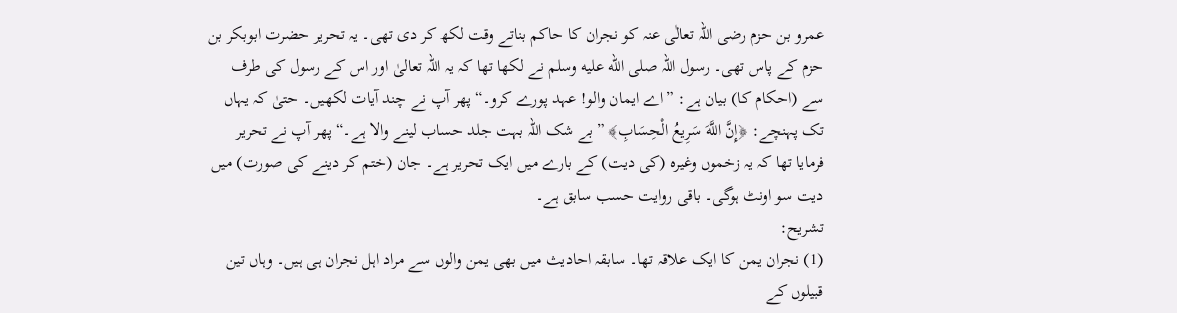عمرو بن حزم رضی اللہ تعالٰی عنہ کو نجران کا حاکم بناتے وقت لکھ کر دی تھی۔ یہ تحریر حضرت ابوبکر بن حزم کے پاس تھی۔ رسول اللہ صلى الله عليه وسلم نے لکھا تھا کہ یہ اللہ تعالیٰ اور اس کے رسول کی طرف سے (احکام کا) بیان ہے: ”اے ایمان والو! عہد پورے کرو۔“ پھر آپ نے چند آیات لکھیں۔ حتیٰ کہ یہاں تک پہنچے: ﴿إِنَّ اللَّهَ سَرِيعُ الْحِسَابِ﴾ ”بے شک اللہ بہت جلد حساب لینے والا ہے۔“ پھر آپ نے تحریر فرمایا تھا کہ یہ زخموں وغیرہ (کی دیت) کے بارے میں ایک تحریر ہے۔ جان (ختم کر دینے کی صورت) میں دیت سو اونٹ ہوگی۔ باقی روایت حسب سابق ہے۔
تشریح:
(1) نجران یمن کا ایک علاقہ تھا۔ سابقہ احادیث میں بھی یمن والوں سے مراد اہل نجران ہی ہیں۔ وہاں تین قبیلوں کے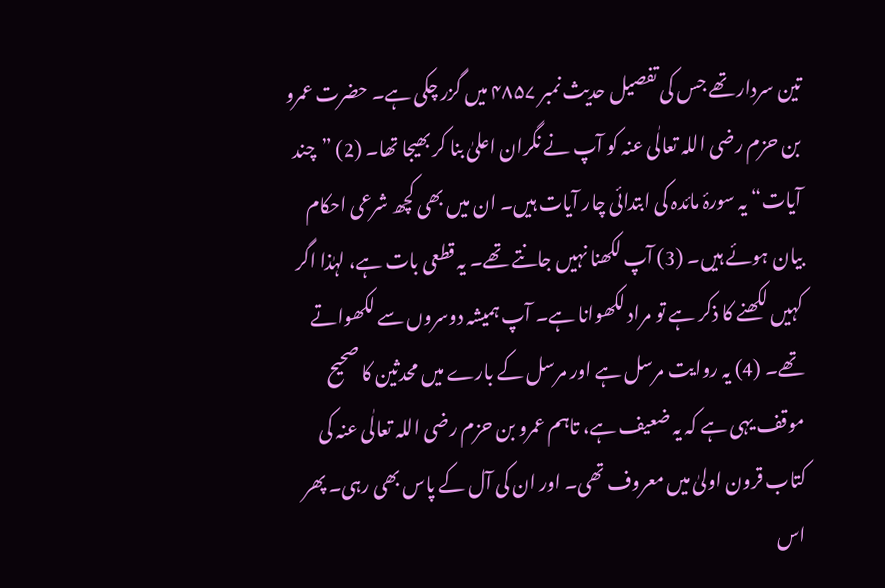تین سردار تھے جس کی تفصیل حدیث نمبر ۴۸۵۷ میں گزر چکی ہے۔ حضرت عمرو بن حزم رضی اللہ تعالٰی عنہ کو آپ نے نگران اعلیٰ بنا کر بھیجا تھا۔ (2) ”چند آیات“ یہ سورۂ مائدہ کی ابتدائی چار آیات ہیں۔ ان میں بھی کچھ شرعی احکام بیان ہوئے ہیں۔ (3) آپ لکھنا نہیں جانتے تھے۔ یہ قطعی بات ہے، لہٰذا اگر کہیں لکھنے کا ذکر ہے تو مراد لکھوانا ہے۔ آپ ہمیشہ دوسروں سے لکھواتے تھے۔ (4) یہ روایت مرسل ہے اور مرسل کے بارے میں محدثین کا صحیح موقف یہی ہے کہ یہ ضعیف ہے، تاہم عمرو بن حزم رضی اللہ تعالٰی عنہ کی کتاب قرون اولیٰ میں معروف تھی۔ اور ان کی آل کے پاس بھی رہی۔ پھر اس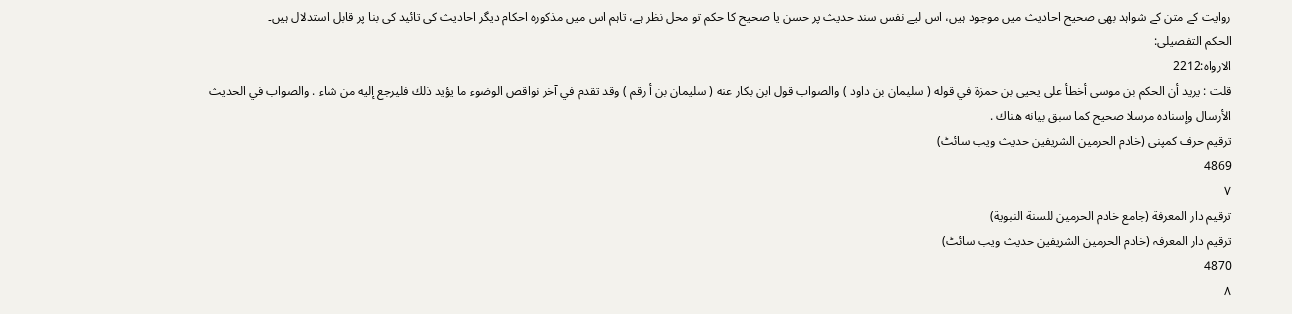روایت کے متن کے شواہد بھی صحیح احادیث میں موجود ہیں، اس لیے نفس سند حدیث پر حسن یا صحیح کا حکم تو محل نظر ہے، تاہم اس میں مذکورہ احکام دیگر احادیث کی تائید کی بنا پر قابل استدلال ہیں۔
الحکم التفصیلی:
الارواہ:2212
قلت : يريد أن الحكم بن موسى أخطأ على يحيى بن حمزة في قوله ( سليمان بن داود ) والصواب قول ابن بكار عنه ( سليمان بن أ رقم ) وقد تقدم في آخر نواقص الوضوء ما يؤيد ذلك فليرجع إليه من شاء . والصواب في الحديث الأرسال وإسناده مرسلا صحيح كما سبق بيانه هناك .
ترقیم حرف کمپنی (خادم الحرمین الشریفین حدیث ویب سائٹ)
4869
٧
ترقيم دار المعرفة (جامع خادم الحرمين للسنة النبوية)
ترقیم دار المعرفہ (خادم الحرمین الشریفین حدیث ویب سائٹ)
4870
٨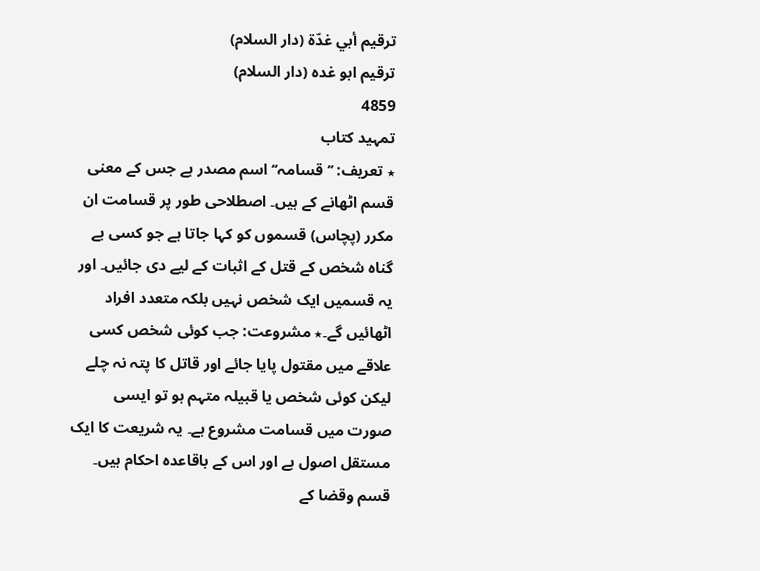ترقيم أبي غدّة (دار السلام)
ترقیم ابو غدہ (دار السلام)
4859
تمہید کتاب
٭ تعریف: ’’قسامہ‘‘ اسم مصدر ہے جس کے معنی قسم اٹھانے کے ہیں۔ اصطلاحی طور پر قسامت ان مکرر (پچاس) قسموں کو کہا جاتا ہے جو کسی بے گناہ شخص کے قتل کے اثبات کے لیے دی جائیں۔ اور یہ قسمیں ایک شخص نہیں بلکہ متعدد افراد اٹھائیں گے۔٭ مشروعت: جب کوئی شخص کسی علاقے میں مقتول پایا جائے اور قاتل کا پتہ نہ چلے لیکن کوئی شخص یا قبیلہ متہم ہو تو ایسی صورت میں قسامت مشروع ہے۔ یہ شریعت کا ایک مستقل اصول ہے اور اس کے باقاعدہ احکام ہیں۔ قسم وقضا کے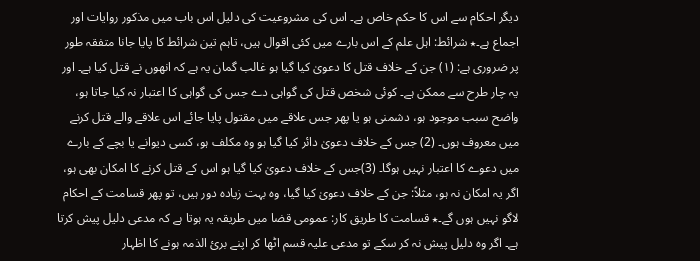دیگر احکام سے اس کا حکم خاص ہے۔ اس کی مشروعیت کی دلیل اس باب میں مذکور روایات اور اجماع ہے۔٭ شرائط: اہل علم کے اس بارے میں کئی اقوال ہیں، تاہم تین شرائط کا پایا جانا متفقہ طور پر ضروری ہے: (۱) جن کے خلاف قتل کا دعویٰ کیا گیا ہو غالب گمان یہ ہے کہ انھوں نے قتل کیا ہے۔ اور یہ چار طرح سے ممکن ہے۔ کوئی شخص قتل کی گواہی دے جس کی گواہی کا اعتبار نہ کیا جاتا ہو، واضح سبب موجود ہو، دشمنی ہو یا پھر جس علاقے میں مقتول پایا جائے اس علاقے والے قتل کرنے میں معروف ہوں۔ (2) جس کے خلاف دعویٰ دائر کیا گیا ہو وہ مکلف ہو، کسی دیوانے یا بچے کے بارے میں دعوے کا اعتبار نہیں ہوگا۔ (3)جس کے خلاف دعویٰ کیا گیا ہو اس کے قتل کرنے کا امکان بھی ہو، اگر یہ امکان نہ ہو، مثلاً: جن کے خلاف دعویٰ کیا گیا، وہ بہت زیادہ دور ہیں، تو پھر قسامت کے احکام لاگو نہیں ہوں گے۔٭ قسامت کا طریق کار: عمومی قضا میں طریقہ یہ ہوتا ہے کہ مدعی دلیل پیش کرتا ہے۔ اگر وہ دلیل پیش نہ کر سکے تو مدعی علیہ قسم اٹھا کر اپنے بریٔ الذمہ ہونے کا اظہار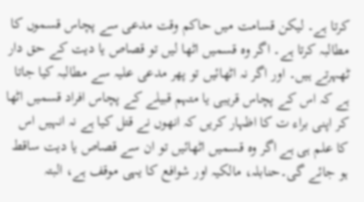کرتا ہے۔ لیکن قسامت میں حاکم وقت مدعی سے پچاس قسموں کا مطالبہ کرتا ہے۔ اگر وہ قسمیں اٹھا لیں تو قصاص یا دیت کے حق دار ٹھہرتے ہیں۔ اور اگر نہ اٹھائیں تو پھر مدعی علیہ سے مطالبہ کیا جاتا ہے کہ اس کے پچاس قریبی یا متہم قبیلے کے پچاس افراد قسمیں اٹھا کر اپنی براء ت کا اظہار کریں کہ انھوں نے قتل کیا ہے نہ انہیں اس کا علم ہی ہے اگر وہ قسمیں اٹھائیں تو ان سے قصاص یا دیت ساقط ہو جائے گی۔حنابلہ، مالکیہ اور شوافع کا یہی موقف ہے، البتہ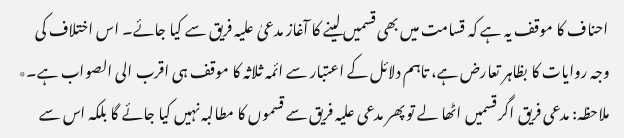احناف کا موقف یہ ہے کہ قسامت میں بھی قسمیں لینے کا آغاز مدعیٰ علیہ فریق سے کیا جائے۔ اس اختلاف کی وجہ روایات کا بظاہر تعارض ہے، تاہم دلائل کے اعتبار سے ائمہ ثلاثہ کا موقف ہی اقرب الی الصواب ہے۔٭ ملاحظہ: مدعی فریق اگر قسمیں اٹھا لے تو پھر مدعی علیہ فریق سے قسموں کا مطالبہ نہیں کیا جائے گا بلکہ اس سے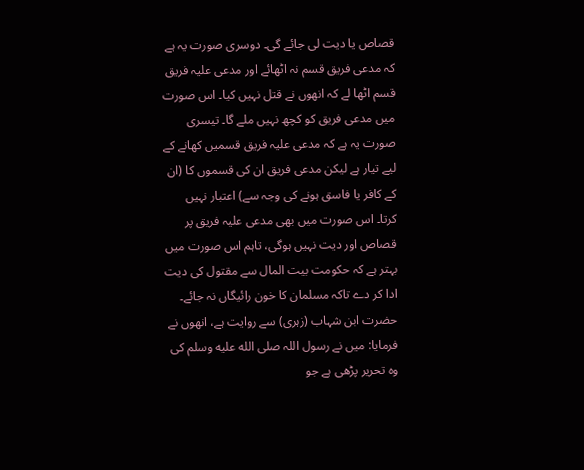قصاص یا دیت لی جائے گی۔ دوسری صورت یہ ہے کہ مدعی فریق قسم نہ اٹھائے اور مدعی علیہ فریق قسم اٹھا لے کہ انھوں نے قتل نہیں کیا۔ اس صورت میں مدعی فریق کو کچھ نہیں ملے گا۔ تیسری صورت یہ ہے کہ مدعی علیہ فریق قسمیں کھانے کے لیے تیار ہے لیکن مدعی فریق ان کی قسموں کا (ان کے کافر یا فاسق ہونے کی وجہ سے) اعتبار نہیں کرتا۔ اس صورت میں بھی مدعی علیہ فریق پر قصاص اور دیت نہیں ہوگی، تاہم اس صورت میں بہتر ہے کہ حکومت بیت المال سے مقتول کی دیت ادا کر دے تاکہ مسلمان کا خون رائیگاں نہ جائے۔
حضرت ابن شہاب (زہری) سے روایت ہے، انھوں نے فرمایا: میں نے رسول اللہ صلى الله عليه وسلم کی وہ تحریر پڑھی ہے جو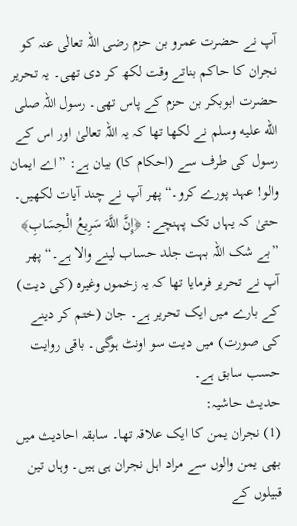آپ نے حضرت عمرو بن حزم رضی اللہ تعالٰی عنہ کو نجران کا حاکم بناتے وقت لکھ کر دی تھی۔ یہ تحریر حضرت ابوبکر بن حزم کے پاس تھی۔ رسول اللہ صلى الله عليه وسلم نے لکھا تھا کہ یہ اللہ تعالیٰ اور اس کے رسول کی طرف سے (احکام کا) بیان ہے: ”اے ایمان والو! عہد پورے کرو۔“ پھر آپ نے چند آیات لکھیں۔ حتیٰ کہ یہاں تک پہنچے: ﴿إِنَّ اللَّهَ سَرِيعُ الْحِسَابِ﴾ ”بے شک اللہ بہت جلد حساب لینے والا ہے۔“ پھر آپ نے تحریر فرمایا تھا کہ یہ زخموں وغیرہ (کی دیت) کے بارے میں ایک تحریر ہے۔ جان (ختم کر دینے کی صورت) میں دیت سو اونٹ ہوگی۔ باقی روایت حسب سابق ہے۔
حدیث حاشیہ:
(1) نجران یمن کا ایک علاقہ تھا۔ سابقہ احادیث میں بھی یمن والوں سے مراد اہل نجران ہی ہیں۔ وہاں تین قبیلوں کے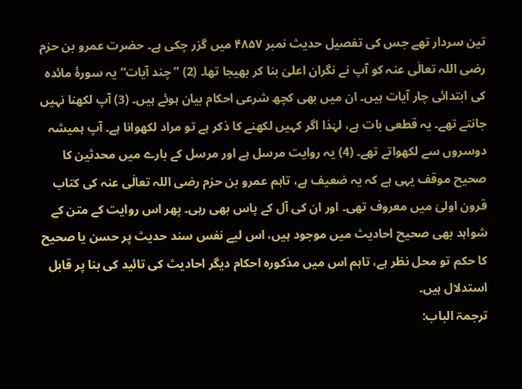تین سردار تھے جس کی تفصیل حدیث نمبر ۴۸۵۷ میں گزر چکی ہے۔ حضرت عمرو بن حزم رضی اللہ تعالٰی عنہ کو آپ نے نگران اعلیٰ بنا کر بھیجا تھا۔ (2) ”چند آیات“ یہ سورۂ مائدہ کی ابتدائی چار آیات ہیں۔ ان میں بھی کچھ شرعی احکام بیان ہوئے ہیں۔ (3) آپ لکھنا نہیں جانتے تھے۔ یہ قطعی بات ہے، لہٰذا اگر کہیں لکھنے کا ذکر ہے تو مراد لکھوانا ہے۔ آپ ہمیشہ دوسروں سے لکھواتے تھے۔ (4) یہ روایت مرسل ہے اور مرسل کے بارے میں محدثین کا صحیح موقف یہی ہے کہ یہ ضعیف ہے، تاہم عمرو بن حزم رضی اللہ تعالٰی عنہ کی کتاب قرون اولیٰ میں معروف تھی۔ اور ان کی آل کے پاس بھی رہی۔ پھر اس روایت کے متن کے شواہد بھی صحیح احادیث میں موجود ہیں، اس لیے نفس سند حدیث پر حسن یا صحیح کا حکم تو محل نظر ہے، تاہم اس میں مذکورہ احکام دیگر احادیث کی تائید کی بنا پر قابل استدلال ہیں۔
ترجمۃ الباب: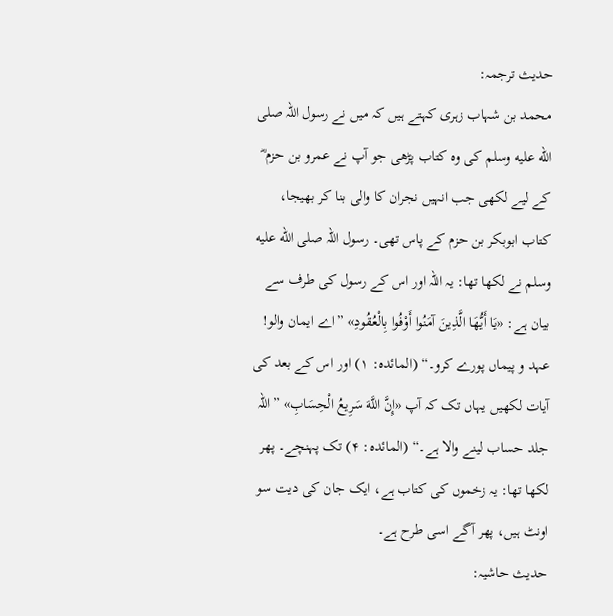حدیث ترجمہ:
محمد بن شہاب زہری کہتے ہیں کہ میں نے رسول اللہ صلى الله عليه وسلم کی وہ کتاب پڑھی جو آپ نے عمرو بن حزم ؓ کے لیے لکھی جب انہیں نجران کا والی بنا کر بھیجا، کتاب ابوبکر بن حزم کے پاس تھی۔ رسول اللہ صلى الله عليه وسلم نے لکھا تھا: یہ اللہ اور اس کے رسول کی طرف سے بیان ہے: «يَا أَيُّهَا الَّذِينَ آمَنُوا أَوْفُوا بِالْعُقُودِ» ”اے ایمان والو! عہد و پیماں پورے کرو۔“ (المائدہ: ۱) اور اس کے بعد کی آیات لکھیں یہاں تک کہ آپ «إِنَّ اللَّهَ سَرِيعُ الْحِسَابِ» ”اللہ جلد حساب لینے والا ہے۔“ (المائدہ: ۴) تک پہنچے۔ پھر لکھا تھا: یہ زخموں کی کتاب ہے، ایک جان کی دیت سو اونٹ ہیں، پھر آگے اسی طرح ہے۔
حدیث حاشیہ: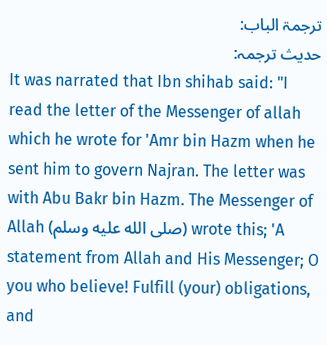ترجمۃ الباب:
حدیث ترجمہ:
It was narrated that Ibn shihab said: "I read the letter of the Messenger of allah which he wrote for 'Amr bin Hazm when he sent him to govern Najran. The letter was with Abu Bakr bin Hazm. The Messenger of Allah (صلى الله عليه وسلم) wrote this; 'A statement from Allah and His Messenger; O you who believe! Fulfill (your) obligations, and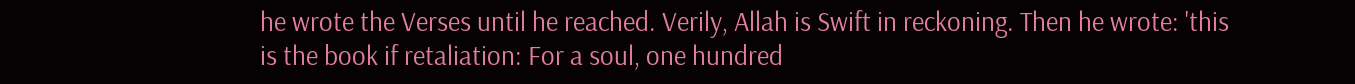he wrote the Verses until he reached. Verily, Allah is Swift in reckoning. Then he wrote: 'this is the book if retaliation: For a soul, one hundred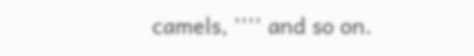camels, '''' and so on.